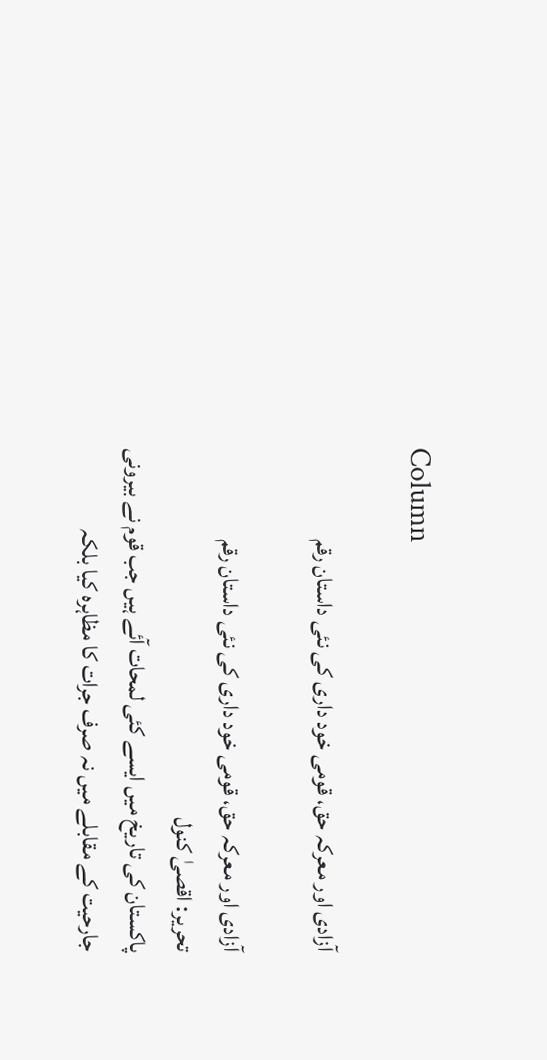Column

آزادی اور معرکہ حق، قومی خود داری کی نئی داستان رقم

آزادی اور معرکہ حق، قومی خود داری کی نئی داستان رقم
تحریر: اقصیٰ کنول
پاکستان کی تاریخ میں ایسے کئی لمحات آئے ہیں جب قوم نے بیرونی جارحیت کے مقابلے میں نہ صرف جرات کا مظاہرہ کیا بلکہ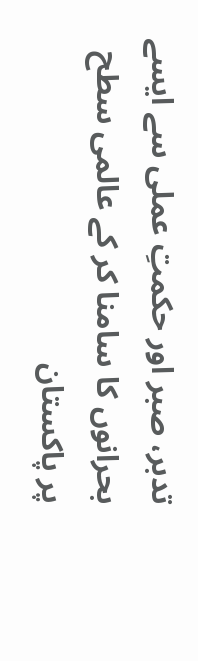تدبر، صبر اور حکمتِ عملی سے ایسے بحرانوں کا سامنا کر کے عالمی سطح پر پاکستان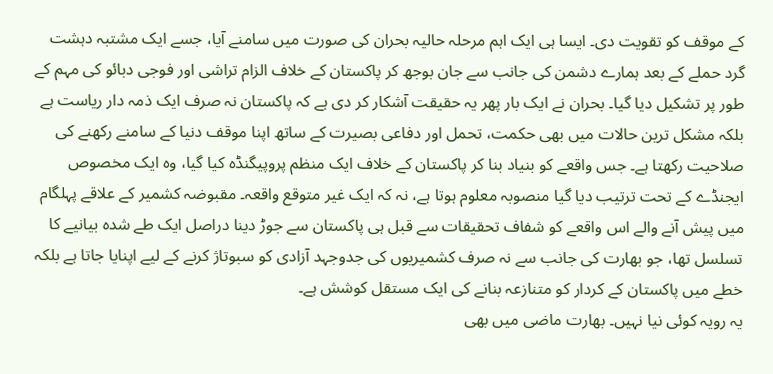کے موقف کو تقویت دی۔ ایسا ہی ایک اہم مرحلہ حالیہ بحران کی صورت میں سامنے آیا، جسے ایک مشتبہ دہشت گرد حملے کے بعد ہمارے دشمن کی جانب سے جان بوجھ کر پاکستان کے خلاف الزام تراشی اور فوجی دبائو کی مہم کے طور پر تشکیل دیا گیا۔ بحران نے ایک بار پھر یہ حقیقت آشکار کر دی ہے کہ پاکستان نہ صرف ایک ذمہ دار ریاست ہے بلکہ مشکل ترین حالات میں بھی حکمت، تحمل اور دفاعی بصیرت کے ساتھ اپنا موقف دنیا کے سامنے رکھنے کی صلاحیت رکھتا ہے۔ جس واقعے کو بنیاد بنا کر پاکستان کے خلاف ایک منظم پروپیگنڈہ کیا گیا، وہ ایک مخصوص ایجنڈے کے تحت ترتیب دیا گیا منصوبہ معلوم ہوتا ہے، نہ کہ ایک غیر متوقع واقعہ۔ مقبوضہ کشمیر کے علاقے پہلگام میں پیش آنے والے اس واقعے کو شفاف تحقیقات سے قبل ہی پاکستان سے جوڑ دینا دراصل ایک طے شدہ بیانیے کا تسلسل تھا، جو بھارت کی جانب سے نہ صرف کشمیریوں کی جدوجہد آزادی کو سبوتاژ کرنے کے لیے اپنایا جاتا ہے بلکہ خطے میں پاکستان کے کردار کو متنازعہ بنانے کی ایک مستقل کوشش ہے۔
یہ رویہ کوئی نیا نہیں۔ بھارت ماضی میں بھی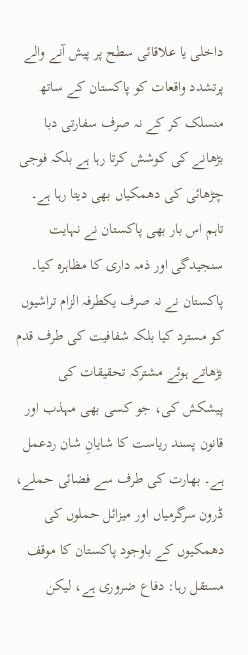داخلی یا علاقائی سطح پر پیش آنے والے پرتشدد واقعات کو پاکستان کے ساتھ منسلک کر کے نہ صرف سفارتی دبا بڑھانے کی کوشش کرتا رہا ہے بلکہ فوجی چڑھائی کی دھمکیاں بھی دیتا رہا ہے۔ تاہم اس بار بھی پاکستان نے نہایت سنجیدگی اور ذمہ داری کا مظاہرہ کیا۔ پاکستان نے نہ صرف یکطرفہ الزام تراشیوں کو مسترد کیا بلکہ شفافیت کی طرف قدم بڑھاتے ہوئے مشترکہ تحقیقات کی پیشکش کی، جو کسی بھی مہذب اور قانون پسند ریاست کا شایانِ شان ردعمل ہے۔ بھارت کی طرف سے فضائی حملے، ڈرون سرگرمیاں اور میزائل حملوں کی دھمکیوں کے باوجود پاکستان کا موقف مستقل رہا: دفاع ضروری ہے، لیکن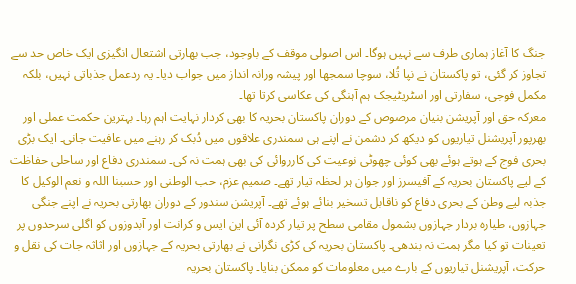جنگ کا آغاز ہماری طرف سے نہیں ہوگا۔ اس اصولی موقف کے باوجود، جب بھارتی اشتعال انگیزی ایک خاص حد سے تجاوز کر گئی، تو پاکستان نے نپا تُلا، سوچا سمجھا اور پیشہ ورانہ انداز میں جواب دیا۔ یہ ردعمل جذباتی نہیں، بلکہ مکمل فوجی، سفارتی اور اسٹریٹیجک ہم آہنگی کی عکاسی کرتا تھا۔
معرکہ حق اور آپریشن بنیان مرصوص کے دوران پاکستان بحریہ کا بھی کردار نہایت اہم رہا۔ بہترین حکمت عملی اور بھرپور آپریشنل تیاریوں کو دیکھ کر دشمن نے اپنے ہی سمندری علاقوں میں دُبک کر رہنے میں عافیت جانی۔ ایک بڑی بحری فوج کے ہوتے ہوئے بھی کوئی چھوٹی نوعیت کی کارروائی کی بھی ہمت نہ کی۔ سمندری دفاع اور ساحلی حفاظت کے لیے پاکستان بحریہ کے آفیسرز اور جوان ہر لحظہ تیار تھے۔ صمیم عزم، حب الوطنی اور حسبنا اللہ و نعم الوکیل کا جذبہ لیے وطن کے بحری دفاع کو ناقابل تسخیر بنائے ہوئے تھے۔ آپریشن سندور کے دوران بھارتی بحریہ نے اپنے جنگی جہازوں، طیارہ بردار جہازوں بشمول مقامی سطح پر تیار کردہ آئی این ایس و کرانت اور آبدوزوں کو اگلی سرحدوں پر تعینات تو کیا مگر ہمت نہ بندھی۔ پاکستان بحریہ کی کڑی نگرانی نے بھارتی بحریہ کے جہازوں اور اثاثہ جات کی نقل و حرکت، آپریشنل تیاریوں کے بارے میں معلومات کو ممکن بنایا۔ پاکستان بحریہ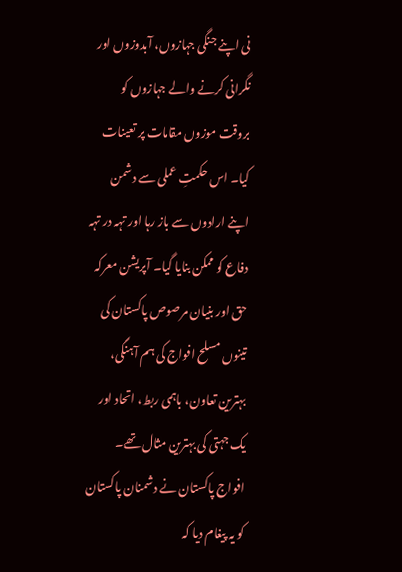نی اپنے جنگی جہازوں، آبدوزوں اور نگرانی کرنے والے جہازوں کو بروقت موزوں مقامات پر تعینات کیا۔ اس حکمتِ عملی سے دشمن اپنے ارادوں سے باز رہا اور تہہ در تہہ دفاع کو ممکن بنایا گیا۔ آپریشن معرکہ حق اور بنیان مرصوص پاکستان کی تینوں مسلح افواج کی ہم آہنگی، بہترین تعاون، باہمی ربط، اتحاد اور یک جہتی کی بہترین مثال تھے۔ افواج پاکستان نے دشمنان پاکستان کو یہ پیغام دیا کہ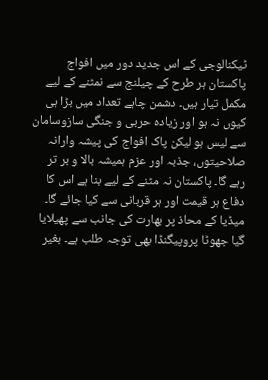ٹیکنالوجی کے اس جدید دور میں افواج پاکستان ہر طرح کے چیلنج سے نمٹنے کے لیے مکمل تیار ہیں۔ دشمن چاہے تعداد میں بڑا ہی کیوں نہ ہو اور زیادہ حربی و جنگی سازوسامان سے لیس ہو لیکن پاک افواج کی پیشہ وارانہ صلاحیتوں، جذبہ اور عزم ہمیشہ بالا و بر تر رہے گا۔ پاکستان نہ مٹنے کے لیے بنا ہے اس کا دفاع ہر قیمت اور ہر قربانی سے کیا جائے گا۔
میڈیا کے محاذ پر بھارت کی جانب سے پھیلایا گیا جھوٹا پروپیگنڈا بھی توجہ طلب ہے۔ بغیر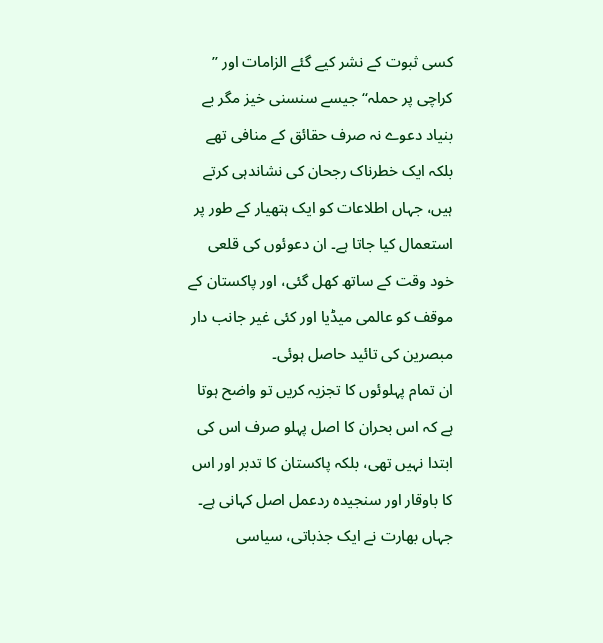کسی ثبوت کے نشر کیے گئے الزامات اور ’’ کراچی پر حملہ‘‘ جیسے سنسنی خیز مگر بے بنیاد دعوے نہ صرف حقائق کے منافی تھے بلکہ ایک خطرناک رجحان کی نشاندہی کرتے ہیں، جہاں اطلاعات کو ایک ہتھیار کے طور پر استعمال کیا جاتا ہے۔ ان دعوئوں کی قلعی خود وقت کے ساتھ کھل گئی، اور پاکستان کے موقف کو عالمی میڈیا اور کئی غیر جانب دار مبصرین کی تائید حاصل ہوئی۔
ان تمام پہلوئوں کا تجزیہ کریں تو واضح ہوتا ہے کہ اس بحران کا اصل پہلو صرف اس کی ابتدا نہیں تھی، بلکہ پاکستان کا تدبر اور اس کا باوقار اور سنجیدہ ردعمل اصل کہانی ہے۔ جہاں بھارت نے ایک جذباتی، سیاسی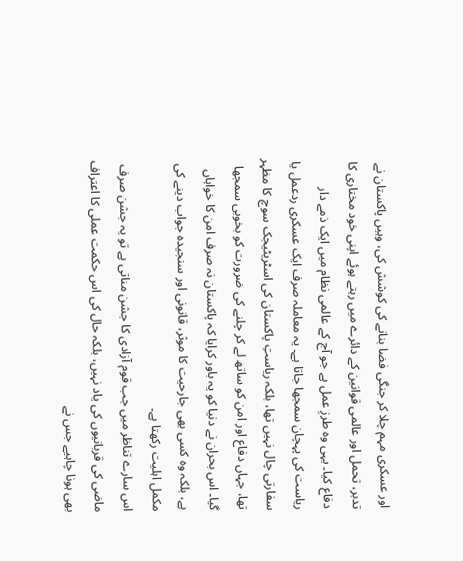اور عسکری مہم چلا کر جنگی فضا بنانے کی کوشش کی، وہیں پاکستان نے تدبر، تحمل اور عالمی قوانین کے دائرے میں رہتے ہوئے اپنی خود مختاری کا دفاع کیا۔ یہی وہ طرزِ عمل ہے جو آج کے عالمی نظام میں ایک ذمے دار ریاست کی پہچان سمجھا جاتا ہے۔ یہ معاملہ صرف ایک عسکری ردعمل یا سفارتی چال نہیں تھا، بلکہ ریاستِ پاکستان کی اسٹریٹیجک سوچ کا مظہر تھا، جہاں دفاع اور امن کو ساتھ لے کر چلنے کی ضرورت کو بخوبی سمجھا گیا۔ اس بحران نے دنیا کو یہ باور کرایا کہ پاکستان نہ صرف امن کا خواہاں ہے، بلکہ وہ کسی بھی جارحیت کا موثر، قانونی اور سنجیدہ جواب دینے کی مکمل اہلیت رکھتا ہے۔
اس سارے تناظر میں جب قوم آزادی کا جشن مناتی ہے تو یہ جشن صرف ماضی کی قربانیوں کی یاد نہیں، بلکہ حال کی اس حکمت عملی کا اعتراف بھی ہونا چاہیے جس نے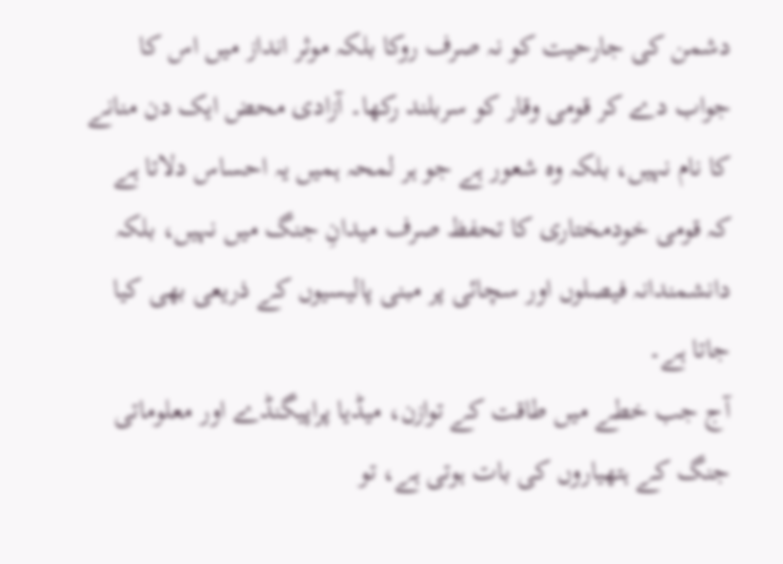دشمن کی جارحیت کو نہ صرف روکا بلکہ موثر انداز میں اس کا جواب دے کر قومی وقار کو سربلند رکھا۔ آزادی محض ایک دن منانے کا نام نہیں، بلکہ وہ شعور ہے جو ہر لمحہ ہمیں یہ احساس دلاتا ہے کہ قومی خودمختاری کا تحفظ صرف میدانِ جنگ میں نہیں، بلکہ دانشمندانہ فیصلوں اور سچائی پر مبنی پالیسیوں کے ذریعی بھی کیا جاتا ہے۔
آج جب خطے میں طاقت کے توازن، میڈیا پراپیگنڈے اور معلوماتی جنگ کے ہتھیاروں کی بات ہوتی ہے، تو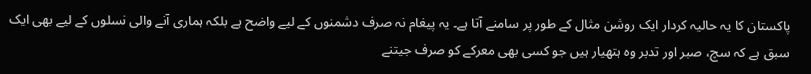پاکستان کا یہ حالیہ کردار ایک روشن مثال کے طور پر سامنے آتا ہے۔ یہ پیغام نہ صرف دشمنوں کے لیے واضح ہے بلکہ ہماری آنے والی نسلوں کے لیے بھی ایک سبق ہے کہ سچ، صبر اور تدبر وہ ہتھیار ہیں جو کسی بھی معرکے کو صرف جیتنے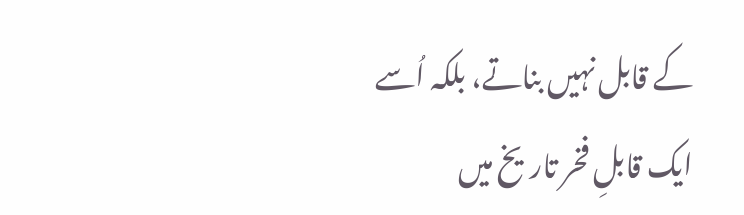کے قابل نہیں بناتے، بلکہ اُسے ایک قابلِ فخر تاریخ میں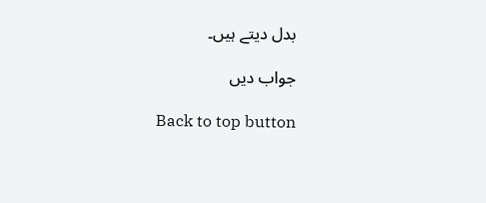بدل دیتے ہیں۔

جواب دیں

Back to top button